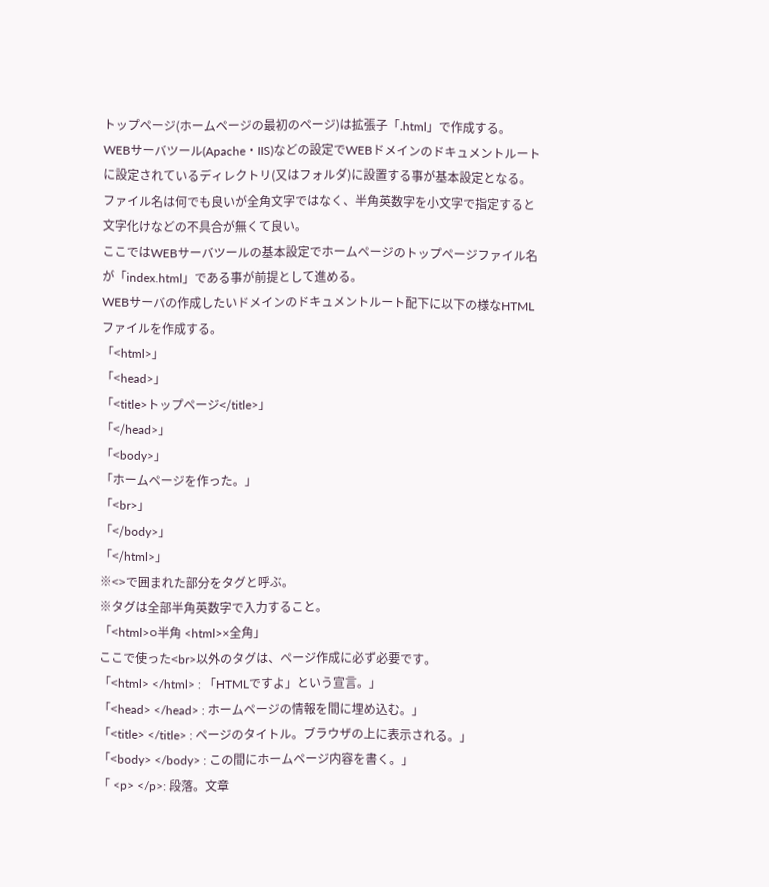トップページ(ホームページの最初のページ)は拡張子「.html」で作成する。
WEBサーバツール(Apache・IIS)などの設定でWEBドメインのドキュメントルート
に設定されているディレクトリ(又はフォルダ)に設置する事が基本設定となる。
ファイル名は何でも良いが全角文字ではなく、半角英数字を小文字で指定すると
文字化けなどの不具合が無くて良い。
ここではWEBサーバツールの基本設定でホームページのトップページファイル名
が「index.html」である事が前提として進める。
WEBサーバの作成したいドメインのドキュメントルート配下に以下の様なHTML
ファイルを作成する。
「<html>」
「<head>」
「<title>トップページ</title>」
「</head>」
「<body>」
「ホームページを作った。」
「<br>」
「</body>」
「</html>」
※<>で囲まれた部分をタグと呼ぶ。
※タグは全部半角英数字で入力すること。
「<html>○半角 <html>×全角」
ここで使った<br>以外のタグは、ページ作成に必ず必要です。
「<html> </html> : 「HTMLですよ」という宣言。」
「<head> </head> : ホームページの情報を間に埋め込む。」
「<title> </title> : ページのタイトル。ブラウザの上に表示される。」
「<body> </body> : この間にホームページ内容を書く。」
「 <p> </p>: 段落。文章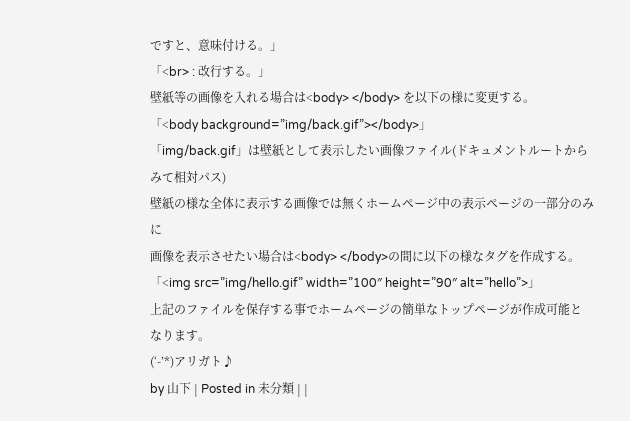ですと、意味付ける。」
「<br> : 改行する。」
壁紙等の画像を入れる場合は<body> </body> を以下の様に変更する。
「<body background=”img/back.gif”></body>」
「img/back.gif」は壁紙として表示したい画像ファイル(ドキュメントルートからみて相対パス)
壁紙の様な全体に表示する画像では無くホームページ中の表示ページの一部分のみに
画像を表示させたい場合は<body> </body>の間に以下の様なタグを作成する。
「<img src=”img/hello.gif” width=”100″ height=”90″ alt=”hello”>」
上記のファイルを保存する事でホームページの簡単なトップページが作成可能と
なります。
(‘-’*)アリガト♪
by 山下 | Posted in 未分類 | |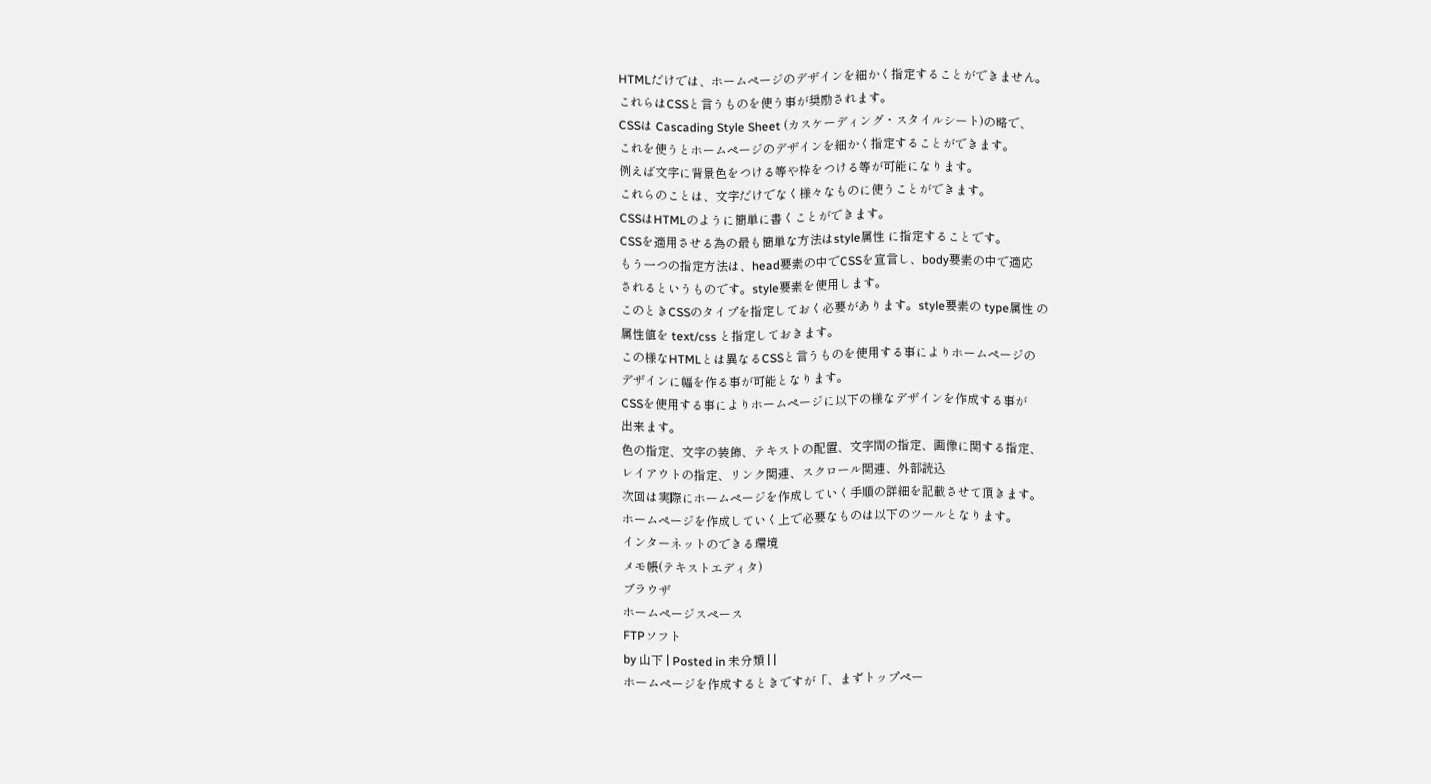HTMLだけでは、ホームページのデザインを細かく指定することができません。
これらはCSSと言うものを使う事が奨励されます。
CSSは Cascading Style Sheet (カスケーディング・スタイルシート)の略で、
これを使うとホームページのデザインを細かく指定することができます。
例えば文字に背景色をつける等や枠をつける等が可能になります。
これらのことは、文字だけでなく様々なものに使うことができます。
CSSはHTMLのように簡単に書くことができます。
CSSを適用させる為の最も簡単な方法はstyle属性 に指定することです。
もう一つの指定方法は、head要素の中でCSSを宣言し、body要素の中で適応
されるというものです。style要素を使用します。
このときCSSのタイプを指定しておく必要があります。style要素の type属性 の
属性値を text/css と指定しておきます。
この様なHTMLとは異なるCSSと言うものを使用する事によりホームページの
デザインに幅を作る事が可能となります。
CSSを使用する事によりホームページに以下の様なデザインを作成する事が
出来ます。
色の指定、文字の装飾、テキストの配置、文字間の指定、画像に関する指定、
レイアウトの指定、リンク関連、スクロール関連、外部読込
次回は実際にホームページを作成していく手順の詳細を記載させて頂きます。
ホームページを作成していく上で必要なものは以下のツールとなります。
インターネットのできる環境
メモ帳(テキストエディタ)
ブラウザ
ホームページスペース
FTPソフト
by 山下 | Posted in 未分類 | |
ホームページを作成するときですが「、まずトップペー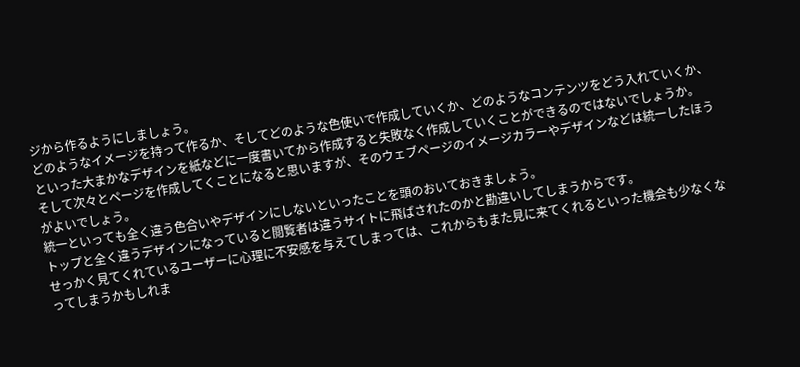ジから作るようにしましょう。
どのようなイメージを持って作るか、そしてどのような色使いで作成していくか、どのようなコンテンツをどう入れていくか、といった大まかなデザインを紙などに一度書いてから作成すると失敗なく作成していくことができるのではないでしょうか。
そして次々とページを作成してくことになると思いますが、そのウェブページのイメージカラーやデザインなどは統一したほうがよいでしょう。
統一といっても全く違う色合いやデザインにしないといったことを頭のおいておきましょう。
トップと全く違うデザインになっていると閲覧者は違うサイトに飛ばされたのかと勘違いしてしまうからです。
せっかく見てくれているユーザーに心理に不安感を与えてしまっては、これからもまた見に来てくれるといった機会も少なくなってしまうかもしれま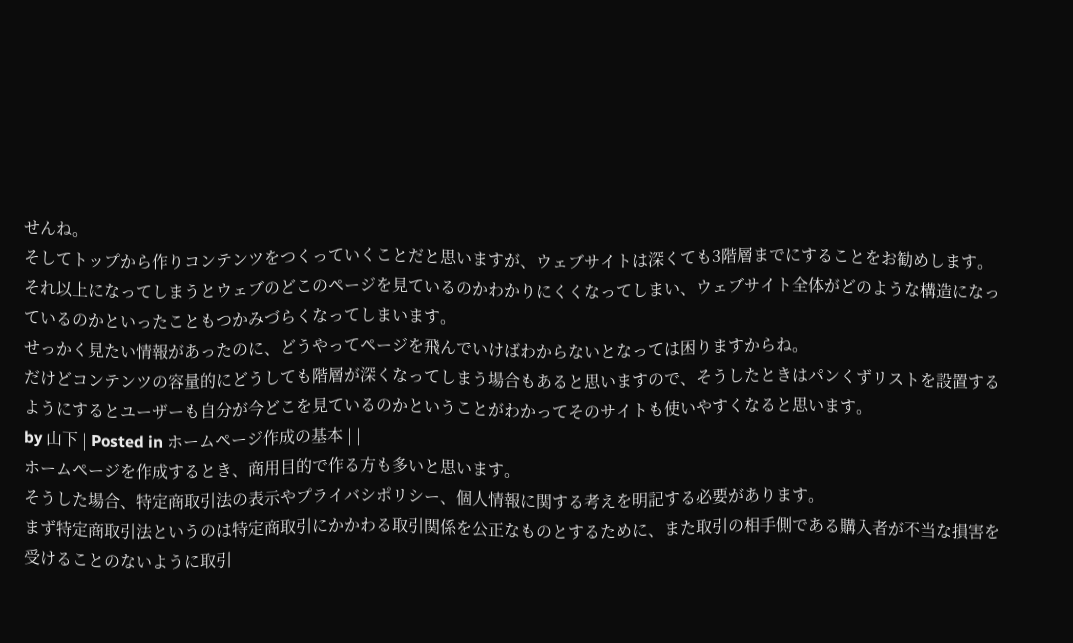せんね。
そしてトップから作りコンテンツをつくっていくことだと思いますが、ウェブサイトは深くても3階層までにすることをお勧めします。
それ以上になってしまうとウェブのどこのページを見ているのかわかりにくくなってしまい、ウェブサイト全体がどのような構造になっているのかといったこともつかみづらくなってしまいます。
せっかく見たい情報があったのに、どうやってページを飛んでいけばわからないとなっては困りますからね。
だけどコンテンツの容量的にどうしても階層が深くなってしまう場合もあると思いますので、そうしたときはパンくずリストを設置するようにするとユーザーも自分が今どこを見ているのかということがわかってそのサイトも使いやすくなると思います。
by 山下 | Posted in ホームページ作成の基本 | |
ホームページを作成するとき、商用目的で作る方も多いと思います。
そうした場合、特定商取引法の表示やプライバシポリシー、個人情報に関する考えを明記する必要があります。
まず特定商取引法というのは特定商取引にかかわる取引関係を公正なものとするために、また取引の相手側である購入者が不当な損害を受けることのないように取引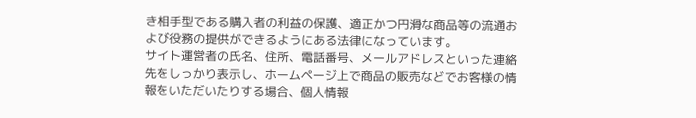き相手型である購入者の利益の保護、適正かつ円滑な商品等の流通および役務の提供ができるようにある法律になっています。
サイト運営者の氏名、住所、電話番号、メールアドレスといった連絡先をしっかり表示し、ホームページ上で商品の販売などでお客様の情報をいただいたりする場合、個人情報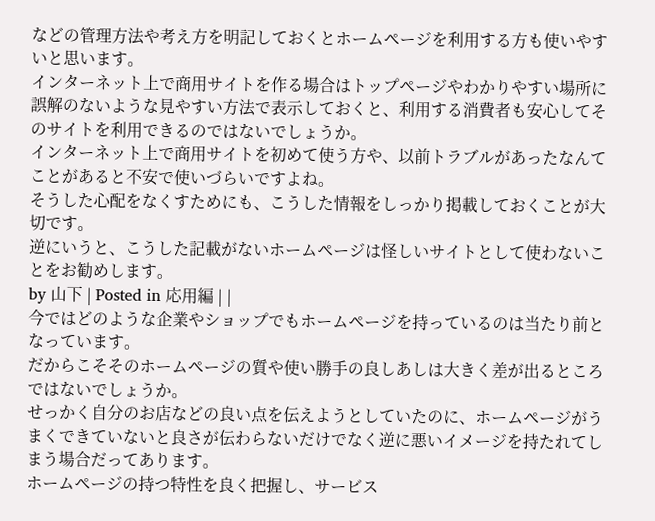などの管理方法や考え方を明記しておくとホームページを利用する方も使いやすいと思います。
インターネット上で商用サイトを作る場合はトップページやわかりやすい場所に誤解のないような見やすい方法で表示しておくと、利用する消費者も安心してそのサイトを利用できるのではないでしょうか。
インターネット上で商用サイトを初めて使う方や、以前トラブルがあったなんてことがあると不安で使いづらいですよね。
そうした心配をなくすためにも、こうした情報をしっかり掲載しておくことが大切です。
逆にいうと、こうした記載がないホームページは怪しいサイトとして使わないことをお勧めします。
by 山下 | Posted in 応用編 | |
今ではどのような企業やショップでもホームページを持っているのは当たり前となっています。
だからこそそのホームページの質や使い勝手の良しあしは大きく差が出るところではないでしょうか。
せっかく自分のお店などの良い点を伝えようとしていたのに、ホームページがうまくできていないと良さが伝わらないだけでなく逆に悪いイメージを持たれてしまう場合だってあります。
ホームページの持つ特性を良く把握し、サービス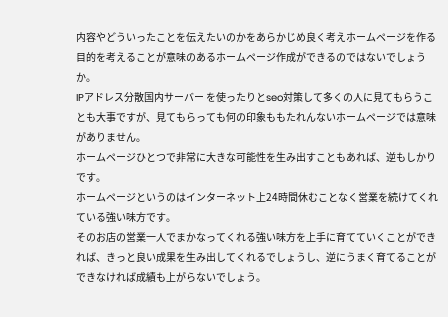内容やどういったことを伝えたいのかをあらかじめ良く考えホームページを作る目的を考えることが意味のあるホームページ作成ができるのではないでしょうか。
IPアドレス分散国内サーバー を使ったりとseo対策して多くの人に見てもらうことも大事ですが、見てもらっても何の印象ももたれんないホームページでは意味がありません。
ホームページひとつで非常に大きな可能性を生み出すこともあれば、逆もしかりです。
ホームページというのはインターネット上24時間休むことなく営業を続けてくれている強い味方です。
そのお店の営業一人でまかなってくれる強い味方を上手に育てていくことができれば、きっと良い成果を生み出してくれるでしょうし、逆にうまく育てることができなければ成績も上がらないでしょう。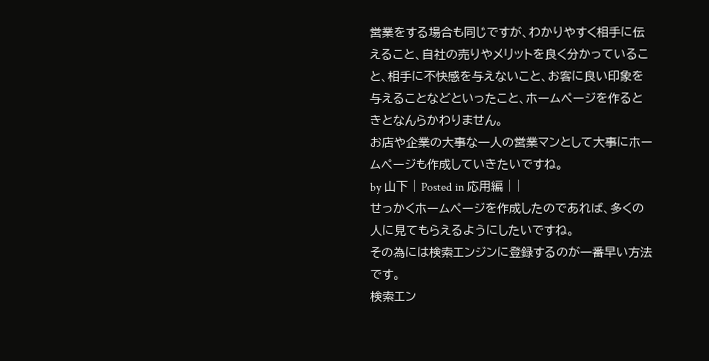営業をする場合も同じですが、わかりやすく相手に伝えること、自社の売りやメリットを良く分かっていること、相手に不快感を与えないこと、お客に良い印象を与えることなどといったこと、ホームページを作るときとなんらかわりません。
お店や企業の大事な一人の営業マンとして大事にホームページも作成していきたいですね。
by 山下 | Posted in 応用編 | |
せっかくホームページを作成したのであれば、多くの人に見てもらえるようにしたいですね。
その為には検索エンジンに登録するのが一番早い方法です。
検索エン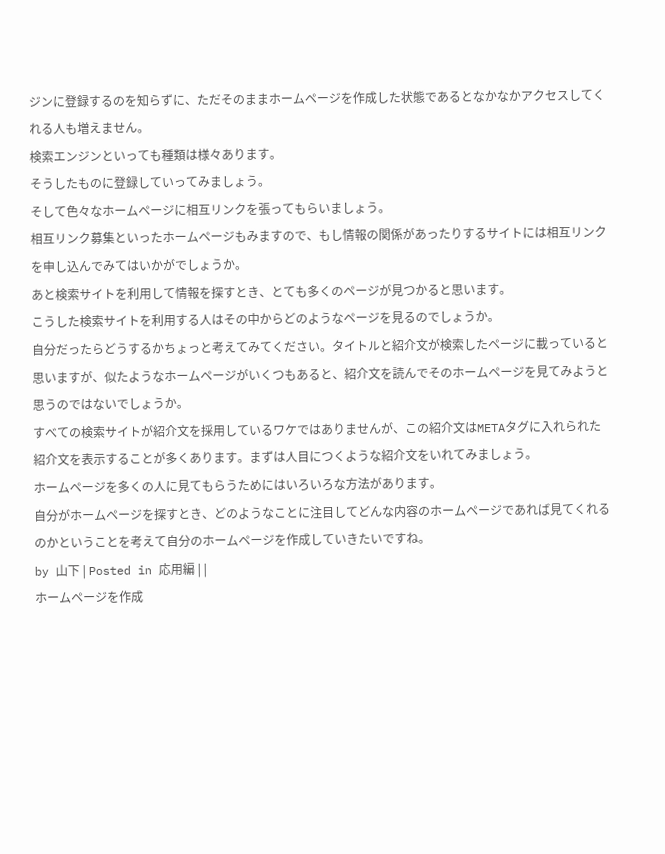ジンに登録するのを知らずに、ただそのままホームページを作成した状態であるとなかなかアクセスしてくれる人も増えません。
検索エンジンといっても種類は様々あります。
そうしたものに登録していってみましょう。
そして色々なホームページに相互リンクを張ってもらいましょう。
相互リンク募集といったホームページもみますので、もし情報の関係があったりするサイトには相互リンクを申し込んでみてはいかがでしょうか。
あと検索サイトを利用して情報を探すとき、とても多くのページが見つかると思います。
こうした検索サイトを利用する人はその中からどのようなページを見るのでしょうか。
自分だったらどうするかちょっと考えてみてください。タイトルと紹介文が検索したページに載っていると思いますが、似たようなホームページがいくつもあると、紹介文を読んでそのホームページを見てみようと思うのではないでしょうか。
すべての検索サイトが紹介文を採用しているワケではありませんが、この紹介文はMETAタグに入れられた紹介文を表示することが多くあります。まずは人目につくような紹介文をいれてみましょう。
ホームページを多くの人に見てもらうためにはいろいろな方法があります。
自分がホームページを探すとき、どのようなことに注目してどんな内容のホームページであれば見てくれるのかということを考えて自分のホームページを作成していきたいですね。
by 山下 | Posted in 応用編 | |
ホームページを作成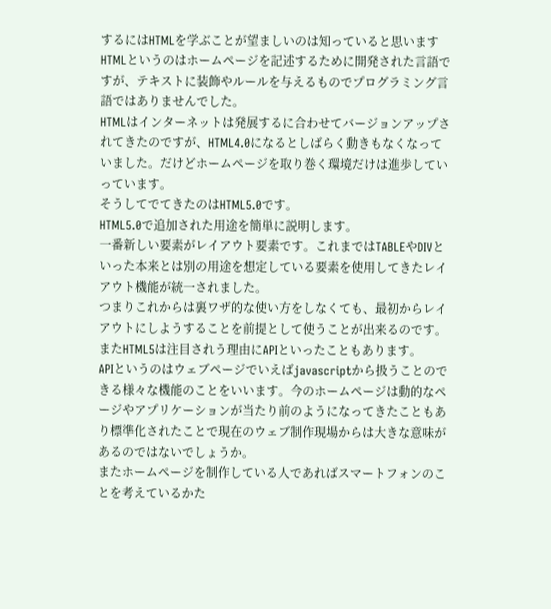するにはHTMLを学ぶことが望ましいのは知っていると思います
HTMLというのはホームページを記述するために開発された言語ですが、テキストに装飾やルールを与えるものでプログラミング言語ではありませんでした。
HTMLはインターネットは発展するに合わせてバージョンアップされてきたのですが、HTML4.0になるとしばらく動きもなくなっていました。だけどホームページを取り巻く環境だけは進歩していっています。
そうしてでてきたのはHTML5.0です。
HTML5.0で追加された用途を簡単に説明します。
一番新しい要素がレイアウト要素です。これまではTABLEやDIVといった本来とは別の用途を想定している要素を使用してきたレイアウト機能が統一されました。
つまりこれからは裏ワザ的な使い方をしなくても、最初からレイアウトにしようすることを前提として使うことが出来るのです。
またHTML5は注目されう理由にAPIといったこともあります。
APIというのはウェブページでいえばjavascriptから扱うことのできる様々な機能のことをいいます。今のホームページは動的なページやアプリケーションが当たり前のようになってきたこともあり標準化されたことで現在のウェブ制作現場からは大きな意味があるのではないでしょうか。
またホームページを制作している人であればスマートフォンのことを考えているかた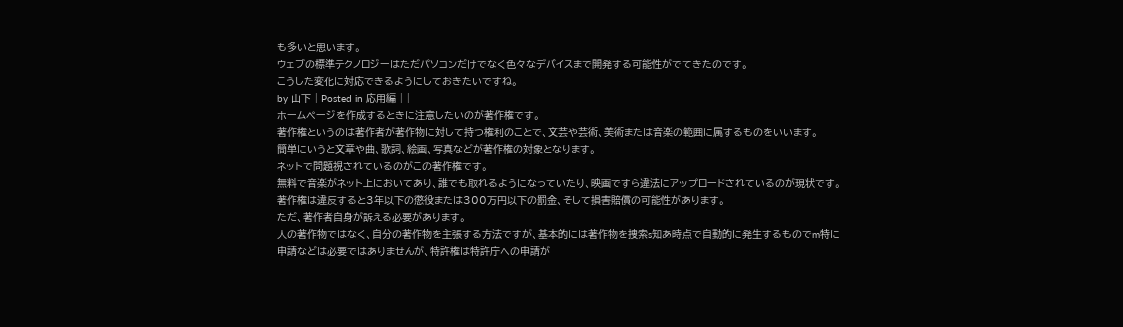も多いと思います。
ウェブの標準テクノロジーはただパソコンだけでなく色々なデバイスまで開発する可能性がでてきたのです。
こうした変化に対応できるようにしておきたいですね。
by 山下 | Posted in 応用編 | |
ホームページを作成するときに注意したいのが著作権です。
著作権というのは著作者が著作物に対して持つ権利のことで、文芸や芸術、美術または音楽の範囲に属するものをいいます。
簡単にいうと文章や曲、歌詞、絵画、写真などが著作権の対象となります。
ネットで問題視されているのがこの著作権です。
無料で音楽がネット上においてあり、誰でも取れるようになっていたり、映画ですら違法にアップロードされているのが現状です。
著作権は違反すると3年以下の懲役または300万円以下の罰金、そして損害賠償の可能性があります。
ただ、著作者自身が訴える必要があります。
人の著作物ではなく、自分の著作物を主張する方法ですが、基本的には著作物を捜索s知あ時点で自動的に発生するものでm特に申請などは必要ではありませんが、特許権は特許庁への申請が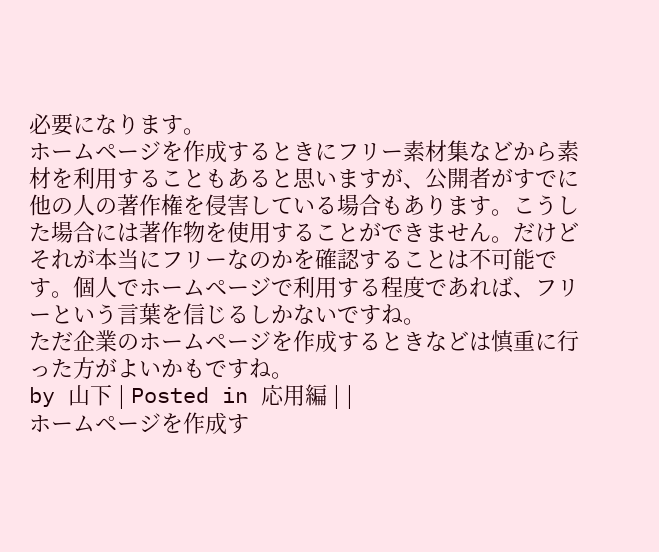必要になります。
ホームページを作成するときにフリー素材集などから素材を利用することもあると思いますが、公開者がすでに他の人の著作権を侵害している場合もあります。こうした場合には著作物を使用することができません。だけどそれが本当にフリーなのかを確認することは不可能です。個人でホームページで利用する程度であれば、フリーという言葉を信じるしかないですね。
ただ企業のホームページを作成するときなどは慎重に行った方がよいかもですね。
by 山下 | Posted in 応用編 | |
ホームページを作成す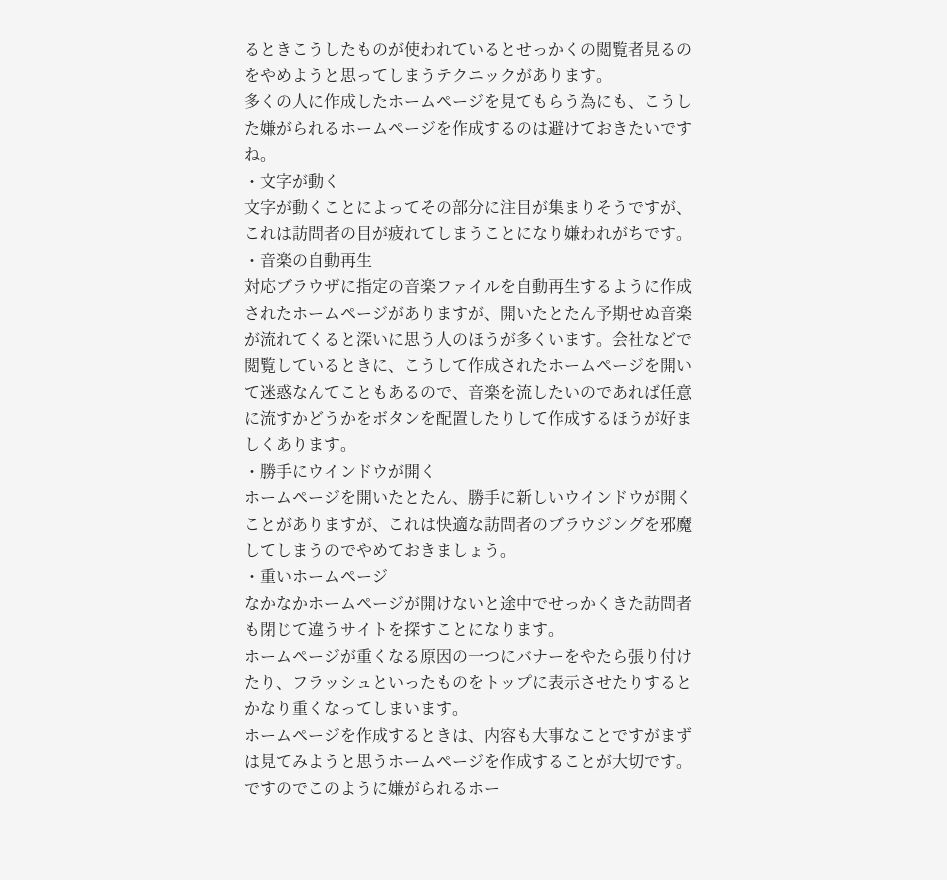るときこうしたものが使われているとせっかくの閲覧者見るのをやめようと思ってしまうテクニックがあります。
多くの人に作成したホームページを見てもらう為にも、こうした嫌がられるホームページを作成するのは避けておきたいですね。
・文字が動く
文字が動くことによってその部分に注目が集まりそうですが、これは訪問者の目が疲れてしまうことになり嫌われがちです。
・音楽の自動再生
対応ブラウザに指定の音楽ファイルを自動再生するように作成されたホームページがありますが、開いたとたん予期せぬ音楽が流れてくると深いに思う人のほうが多くいます。会社などで閲覧しているときに、こうして作成されたホームページを開いて迷惑なんてこともあるので、音楽を流したいのであれば任意に流すかどうかをボタンを配置したりして作成するほうが好ましくあります。
・勝手にウインドウが開く
ホームページを開いたとたん、勝手に新しいウインドウが開くことがありますが、これは快適な訪問者のブラウジングを邪魔してしまうのでやめておきましょう。
・重いホームページ
なかなかホームページが開けないと途中でせっかくきた訪問者も閉じて違うサイトを探すことになります。
ホームページが重くなる原因の一つにバナーをやたら張り付けたり、フラッシュといったものをトップに表示させたりするとかなり重くなってしまいます。
ホームページを作成するときは、内容も大事なことですがまずは見てみようと思うホームページを作成することが大切です。
ですのでこのように嫌がられるホー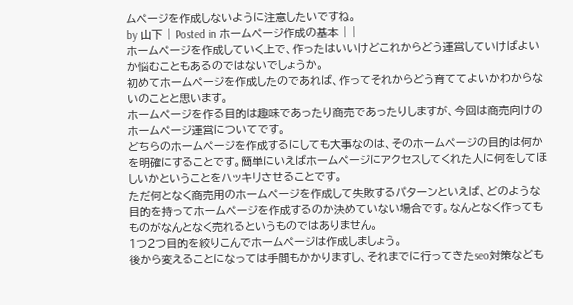ムページを作成しないように注意したいですね。
by 山下 | Posted in ホームページ作成の基本 | |
ホームページを作成していく上で、作ったはいいけどこれからどう運営していけばよいか悩むこともあるのではないでしょうか。
初めてホームページを作成したのであれば、作ってそれからどう育ててよいかわからないのことと思います。
ホームページを作る目的は趣味であったり商売であったりしますが、今回は商売向けのホームページ運営についてです。
どちらのホームページを作成するにしても大事なのは、そのホームページの目的は何かを明確にすることです。簡単にいえばホームページにアクセスしてくれた人に何をしてほしいかということをハッキリさせることです。
ただ何となく商売用のホームページを作成して失敗するパターンといえば、どのような目的を持ってホームページを作成するのか決めていない場合です。なんとなく作ってもものがなんとなく売れるというものではありません。
1つ2つ目的を絞りこんでホームページは作成しましょう。
後から変えることになっては手間もかかりますし、それまでに行ってきたseo対策なども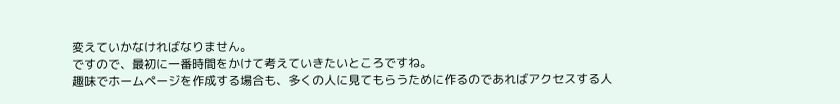変えていかなければなりません。
ですので、最初に一番時間をかけて考えていきたいところですね。
趣味でホームページを作成する場合も、多くの人に見てもらうために作るのであればアクセスする人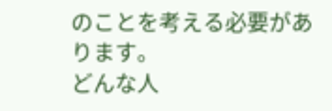のことを考える必要があります。
どんな人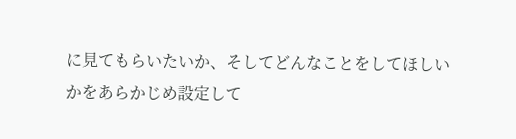に見てもらいたいか、そしてどんなことをしてほしいかをあらかじめ設定して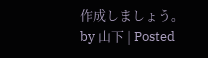作成しましょう。
by 山下 | Posted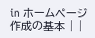in ホームページ作成の基本 | |